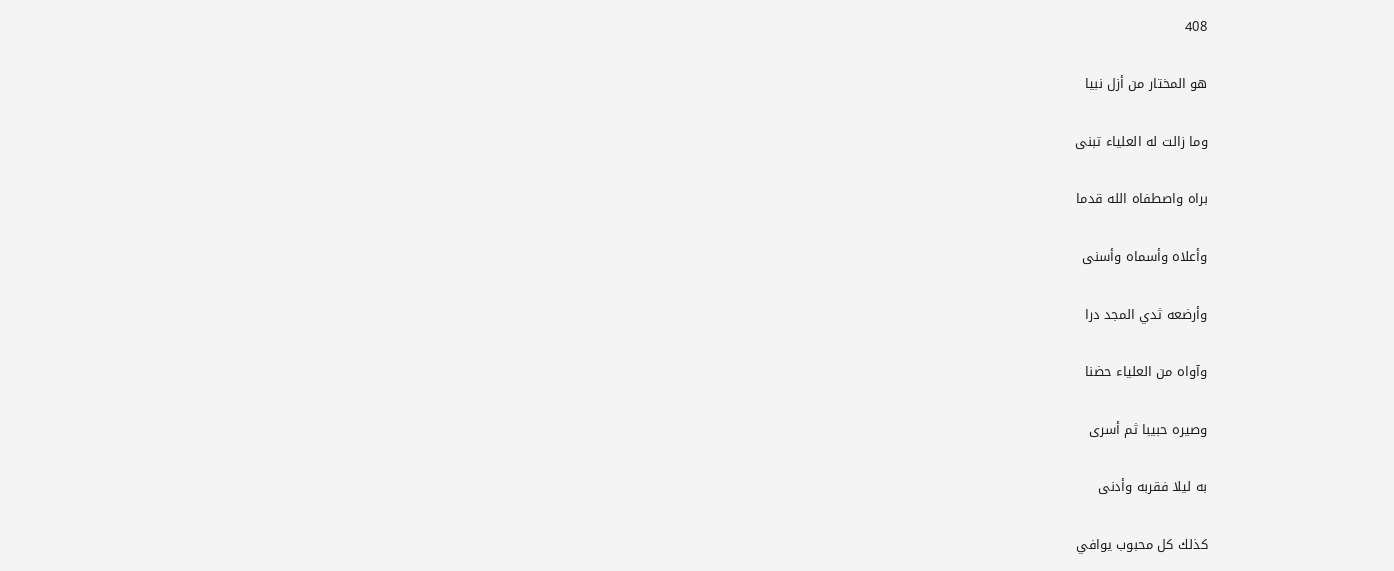408

هو المختار من أزل نبيا

وما زالت له العلياء تبنى

براه واصطفاه الله قدما

وأعلاه وأسماه وأسنى

وأرضعه ثدي المجد درا

وآواه من العلياء حضنا

وصيره حبيبا ثم أسرى

به ليلا فقربه وأدنى

كذلك كل محبوب يوافي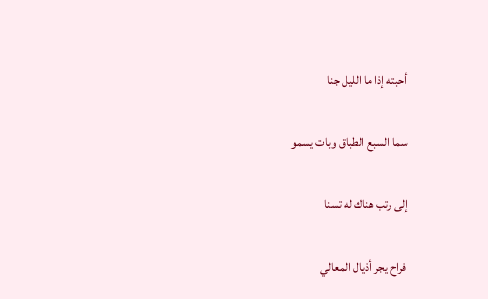أحبته إذا ما الليل جنا

سما السبع الطباق وبات يسمو

إلى رتب هناك له تسنا

فراح يجر أذيال المعالي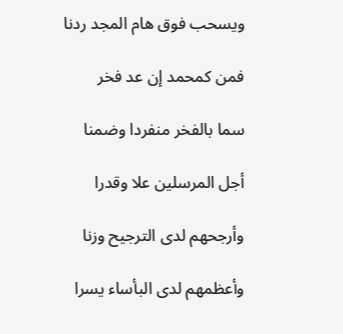ويسحب فوق هام المجد ردنا

فمن كمحمد إن عد فخر

سما بالفخر منفردا وضمنا

أجل المرسلين علا وقدرا

وأرجحهم لدى الترجيح وزنا

وأعظمهم لدى البأساء يسرا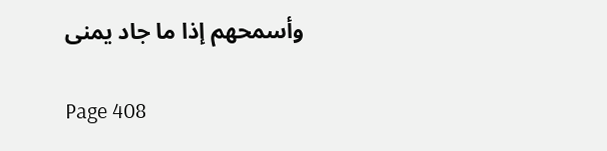وأسمحهم إذا ما جاد يمنى

Page 408